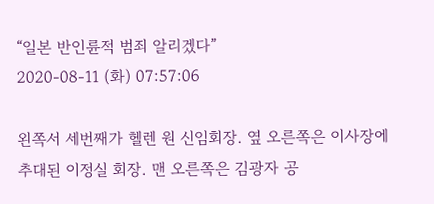“일본 반인륜적 범죄 알리겠다”
2020-08-11 (화) 07:57:06

왼쪽서 세번째가 헬렌 원 신임회장. 옆 오른쪽은 이사장에 추대된 이정실 회장. 맨 오른쪽은 김광자 공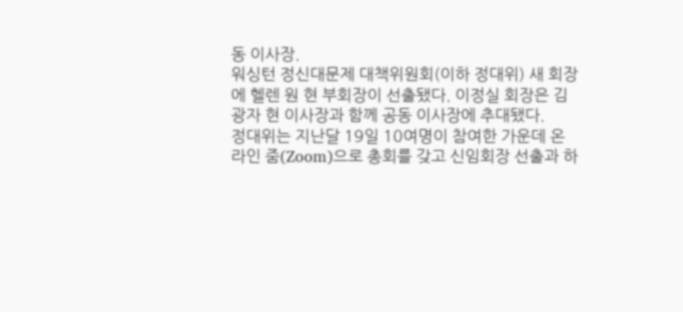동 이사장.
워싱턴 정신대문제 대책위원회(이하 정대위) 새 회장에 헬렌 원 현 부회장이 선출됐다. 이정실 회장은 김광자 현 이사장과 함께 공동 이사장에 추대됐다.
정대위는 지난달 19일 10여명이 참여한 가운데 온라인 줌(Zoom)으로 총회를 갖고 신임회장 선출과 하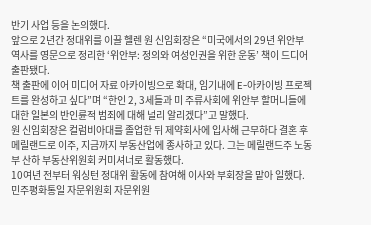반기 사업 등을 논의했다.
앞으로 2년간 정대위를 이끌 헬렌 원 신임회장은 “미국에서의 29년 위안부 역사를 영문으로 정리한 ‘위안부: 정의와 여성인권을 위한 운동’ 책이 드디어 출판됐다.
책 출판에 이어 미디어 자료 아카이빙으로 확대, 임기내에 E-아카이빙 프로젝트를 완성하고 싶다”며 “한인 2, 3세들과 미 주류사회에 위안부 할머니들에 대한 일본의 반인륜적 범죄에 대해 널리 알리겠다”고 말했다.
원 신임회장은 컬럼비아대를 졸업한 뒤 제약회사에 입사해 근무하다 결혼 후 메릴랜드로 이주, 지금까지 부동산업에 종사하고 있다. 그는 메릴랜드주 노동부 산하 부동산위원회 커미셔너로 활동했다.
10여년 전부터 워싱턴 정대위 활동에 참여해 이사와 부회장을 맡아 일했다. 민주평화통일 자문위원회 자문위원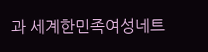과 세계한민족여성네트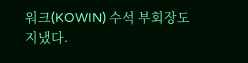워크(KOWIN) 수석 부회장도 지냈다.